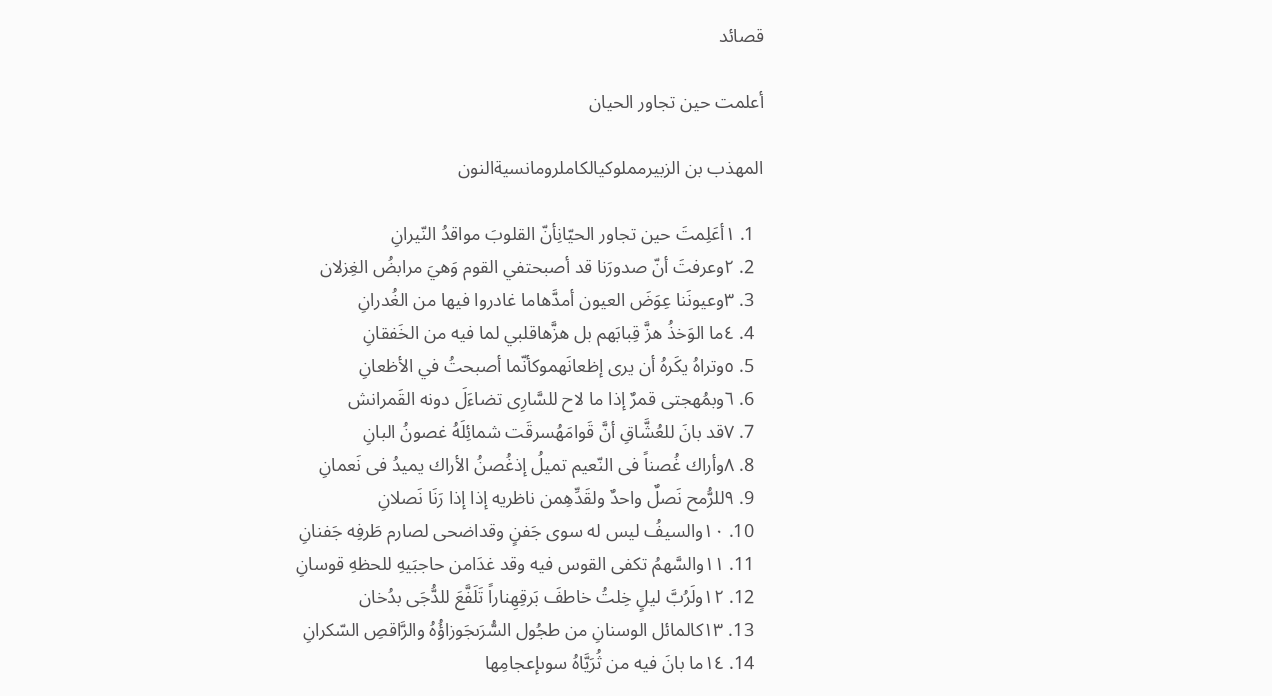قصائد

أعلمت حين تجاور الحيان

المهذب بن الزبيرمملوكيالكاملرومانسيةالنون

  1. ١أعَلِمتَ حين تجاور الحيّانِأنّ القلوبَ مواقدُ النّيرانِ
  2. ٢وعرفتَ أنّ صدورَنا قد أصبحتفي القوم وَهيَ مرابضُ الغِزلان
  3. ٣وعيونَنا عِوَضَ العيون أمدَّهاما غادروا فيها من الغُدرانِ
  4. ٤ما الوَخذُ هزَّ قِبابَهم بل هزَّهاقلبي لما فيه من الخَفقانِ
  5. ٥وتراهُ يكَرهُ أن يرى إظعانَهموكأنّما أصبحتُ في الأظعانِ
  6. ٦وبمُهجتى قمرٌ إذا ما لاح للسَّارِى تضاءَلَ دونه القَمرانش
  7. ٧قد بانَ للعُشَّاقِ أنَّ قَوامَهُسرقَت شمائِلَهُ غصونُ البانِ
  8. ٨وأراك غُصناً فى النّعيم تميلُ إذغُصنُ الأراك يميدُ فى نَعمانِ
  9. ٩للرُّمح نَصلٌ واحدٌ ولقَدِّهِمن ناظريه إذا إذا رَنَا نَصلانِ
  10. ١٠والسيفُ ليس له سوى جَفنٍ وقداضحى لصارم طَرفِه جَفنانِ
  11. ١١والسَّهمُ تكفى القوس فيه وقد غدَامن حاجبَيهِ للحظهِ قوسانِ
  12. ١٢ولَرُبَّ ليلٍ خِلتُ خاطفَ بَرقِهِناراً تَلَفَّعَ للدُّجَى بدُخان
  13. ١٣كالمائل الوسنانِ من طجُول السُّرَىجَوزاؤُهُ والرَّاقصِ السّكرانِ
  14. ١٤ما بانَ فيه من ثُرَيَّاهُ سوىإعجامِها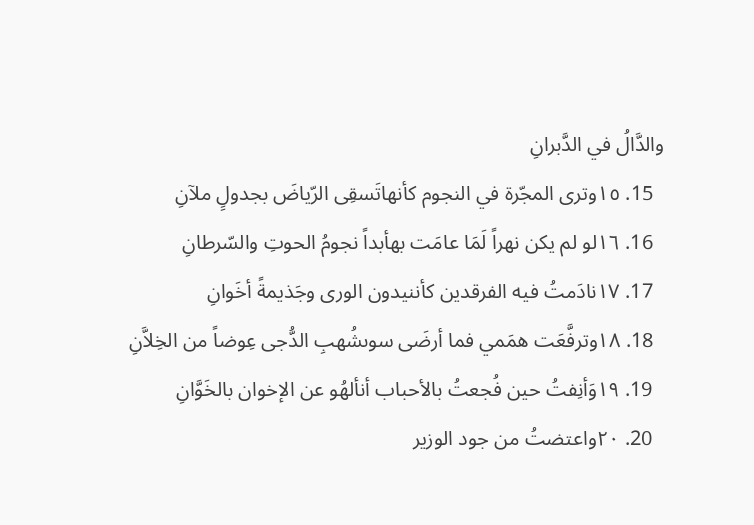والدَّالُ في الدَّبرانِ
  15. ١٥وترى المجّرة في النجوم كأنهاتَسقِى الرّياضَ بجدولٍ ملآنِ
  16. ١٦لو لم يكن نهراً لَمَا عامَت بهأبداً نجومُ الحوتِ والسّرطانِ
  17. ١٧نادَمتُ فيه الفرقدين كأننيدون الورى وجَذيمةً أخَوانِ
  18. ١٨وترفَّعَت همَمي فما أرضَى سوىشُهبِ الدُّجى عِوضاً من الخِلاَّنِ
  19. ١٩وَأنِفتُ حين فُجعتُ بالأحباب أنألهُو عن الإخوان بالخَوَّانِ
  20. ٢٠واعتضتُ من جود الوزير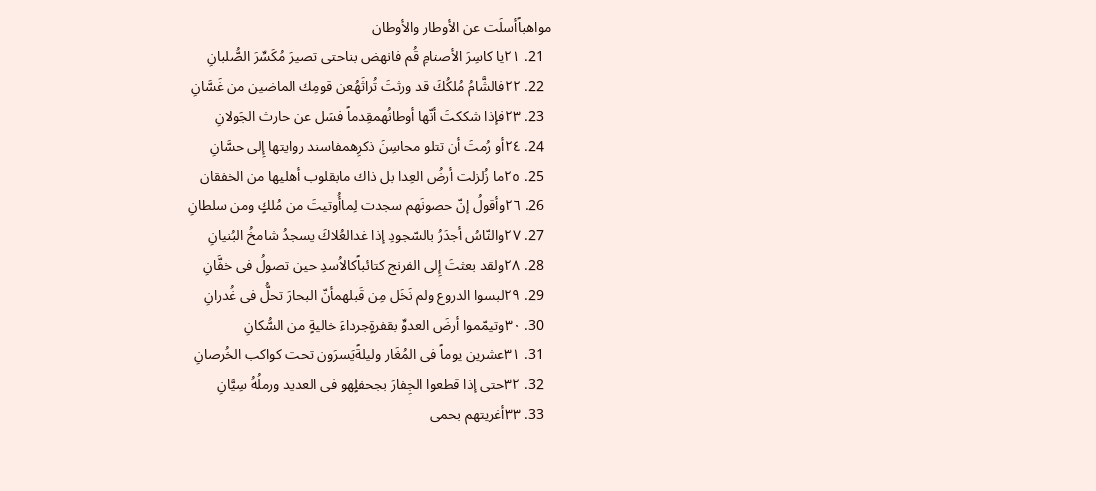مواهباًأسلَت عن الأوطار والأوطان
  21. ٢١يا كاسِرَ الأصنامِ قُم فانهض بناحتى تصيرَ مُكَسِّرَ الصُّلبانِ
  22. ٢٢فالشَّامُ مُلكُكَ قد ورثتَ تُراثَهُعن قومِك الماضين من غَسَّانِ
  23. ٢٣فإذا شككتَ أنّها أوطانُهمقِدماً فسَل عن حارث الجَولانِ
  24. ٢٤أو رُمتَ أن تتلو محاسِنَ ذكرِهمفاسند روايتها إِلى حسَّانِ
  25. ٢٥ما زُلزلت أرضُ العِدا بل ذاك مابقلوب أهليها من الخفقان
  26. ٢٦وأقولُ إنّ حصونَهم سجدت لِماأُوتيتَ من مُلكٍ ومن سلطانِ
  27. ٢٧والنّاسُ أجدَرُ بالسّجودِ إذا غدالعُلاكَ يسجدُ شامخُ البُنيانِ
  28. ٢٨ولقد بعثتَ إِلى الفرنج كتائباًكالاُسدِ حين تصولُ فى خفَّانِ
  29. ٢٩لبسوا الدروع ولم نَخَل مِن قَبلهمأنّ البحارَ تحلُّ فى غُدرانِ
  30. ٣٠وتيمّموا أرضَ العدوِّ بقفرةٍجرداءَ خاليةٍ من السُّكانِ
  31. ٣١عشرين يوماً فى المُغَار وليلةًيَسرَون تحت كواكب الخُرصانِ
  32. ٣٢حتى إذا قطعوا الجِفارَ بجحفلٍهو فى العديد ورملُهُ سِيَّانِ
  33. ٣٣أغريتهم بحمى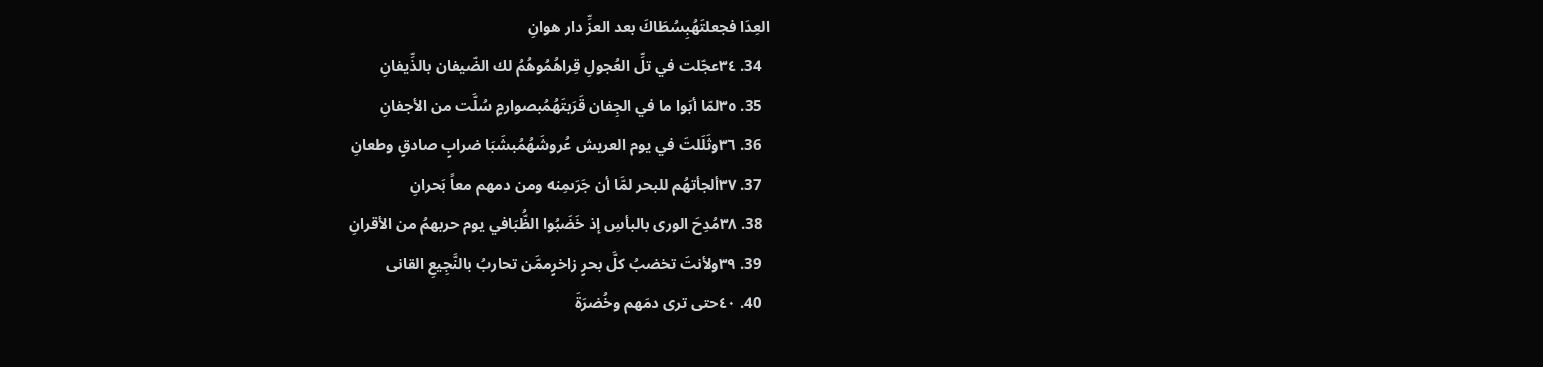العِدَا فجعلتَهُبِسُطَاكَ بعد العزِّ دار هوانِ
  34. ٣٤عجّلت في تلِّ العُجولِ قِراهُمُوهُمُ لك الضّيفان بالذِّيفانِ
  35. ٣٥لمّا أبَوا ما في الجِفان قَرَبتَهُمُبصوارمٍ سُلَّت من الأجفانِ
  36. ٣٦وثَلَلتَ في يوم العريش عُروشَهُمُبشَبَا ضرابٍ صادقٍ وطعانِ
  37. ٣٧ألجأتهُم للبحر لمَّا أن جَرَىمِنه ومن دمهم معاً بَحرانِ
  38. ٣٨مُدِحَ الورى بالبأسِ إذ خَضَبُوا الظُّبَافي يوم حربهمُ من الأقرانِ
  39. ٣٩ولأنتَ تخضبُ كلَّ بحرٍ زاخرٍممَّن تحاربُ بالنَّجِيعِ القانى
  40. ٤٠حتى ترى دمَهم وخُضرَةَ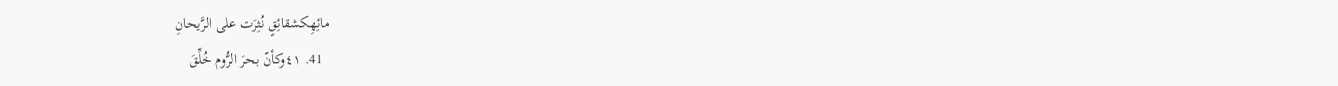مائِهِكشقائِقٍ نُثِرَت على الرَّيحانِ
  41. ٤١وكأنّ بحرَ الرُّوم خُلِّقَ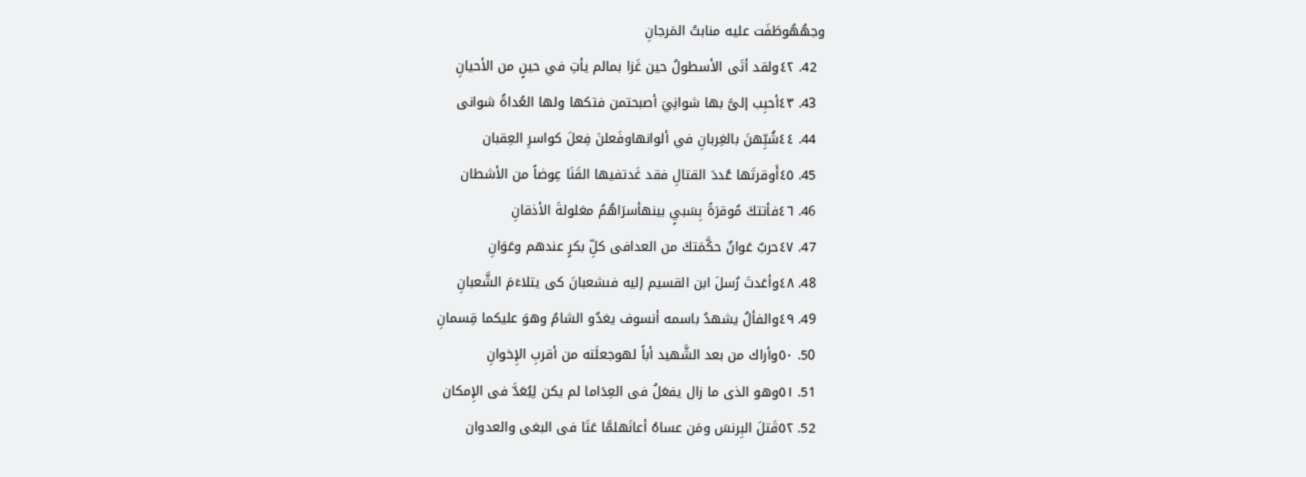وجهُهُوطَفَت عليه منابتُ المَرجانِ
  42. ٤٢ولقد أتَى الأسطولُ حين غَزا بمالم يأتِ في حينٍ من الأحيانِ
  43. ٤٣أحبِب إلىَّ بها شوانِيَ أصبحتمن فتكها ولها العُداةُ شوانى
  44. ٤٤شُبِّهنَ بالغِربانِ في ألوانهاوفَعلنَ فِعلَ كواسرِ العِقبان
  45. ٤٥أَوقرتَها عُددَ القتالِ فقد غَدتفيها القَنَا عِوضاً من الأشطان
  46. ٤٦فأتتكَ مُوقرَةً بِسَبيٍ بينهأسرَاهُمُ مغلولةَ الأذقانِ
  47. ٤٧حربٌ عَوانٌ حكَّمَتكَ من العدافى كلِّ بكرٍ عندهم وعَوَانِ
  48. ٤٨وأعَدتَ رُسلَ ابن القسيم إليه فىشعبانَ كى يتلاءَمَ الشَّعبانِ
  49. ٤٩والفألُ يشهدُ باسمه أنسوف يغدُو الشامُ وهوَ عليكما قِسمانِ
  50. ٥٠وأراك من بعد الشَّهيد أباً لهوجعلَته من أقربِ الإِخوانِ
  51. ٥١وهو الذى ما زال يفعَلُ فى العِدَاما لم يكن لِيُعَدَّ فى الإِمكان
  52. ٥٢قَتلَ البِرنسَ ومَن عساهُ أعانَهلمَّا عَتَا فى البغى والعدوان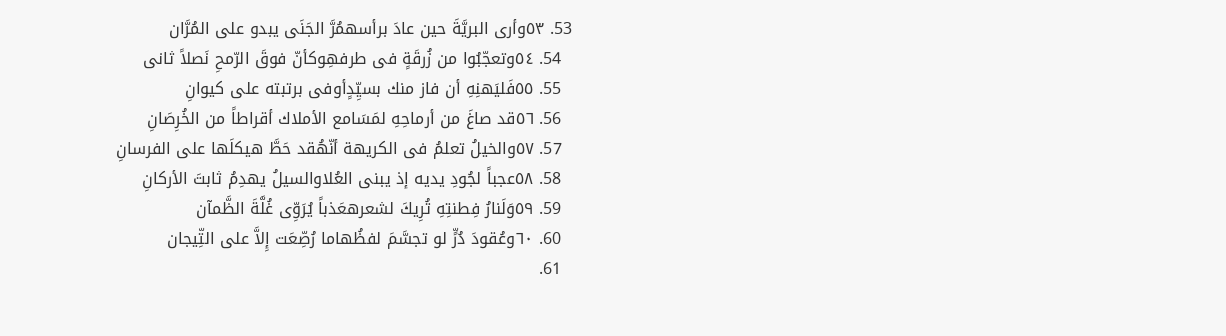53. ٥٣وأرى البريَّةَ حين عادَ برأسهمُرَّ الجَنَى يبدو على المُرَّان
  54. ٥٤وتعجّبُوا من زُرقَةٍ فى طرفهِوكأنّ فوقَ الرّمحِ نَصلاً ثانى
  55. ٥٥فَليَهنِهِ أن فاز منك بسيِّدٍأوفى برتبته على كيوانِ
  56. ٥٦قد صاغَ من أرماحِهِ لمَسَامع الأملاك أقراطاً من الخُرِصَانِ
  57. ٥٧والخيلُ تعلمُ فى الكريهة أنّهُقد حَطَّ هيكلَها على الفرسانِ
  58. ٥٨عجباً لجُودِ يديه إذ يبنى العُلاوالسيلُ يهدِمُ ثابتَ الأركانِ
  59. ٥٩وَلَنارُ فِطنتِهِ تُرِيكَ لشعرهعَذباً يُرَوِّى غُلَّةَ الظَّمآن
  60. ٦٠وعُقودَ دُرٍّ لو تجسَّمَ لفظُهاما رُصِّعَت إِلاَّ على التِّيجان
  61.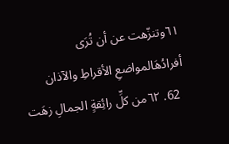٦١وتنزّهت عن أن تُرَى أفرادُهَالمواضعِ الأقراطِ والآذان
  62. ٦٢من كلِّ رائِقةٍ الجمالِ زهَت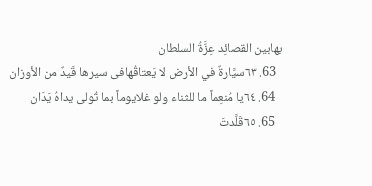بهابين القصائِد عِزَّةُ السلطان
  63. ٦٣سيَّارةٌ في الأرض لا يَعتاقُهافى سيرها قَيدٌ من الأوزان
  64. ٦٤يا مُنعِماً ما للثناء ولو غلايوماً بما تُولى يداهُ يَدَان
  65. ٦٥قَلَّدتَ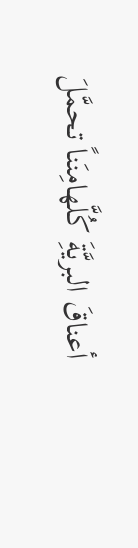أعناقَ البريَّةَِ كُلَّهامِنَناً تحمَّلَ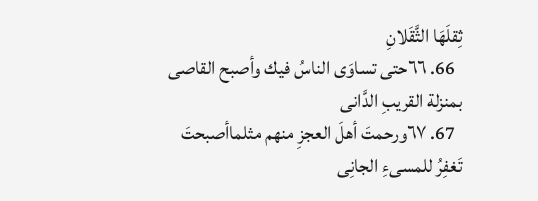ثِقلَهَا الثَّقَلانِ
  66. ٦٦حتى تساوَى الناسُ فيك وأصبح القاصى بمنزلة القريبِ الدَّانى
  67. ٦٧ورحمتَ أهلَ العجزِ منهم مثلماأصبحتَ تَغفِرُ للمسىءِ الجانِى